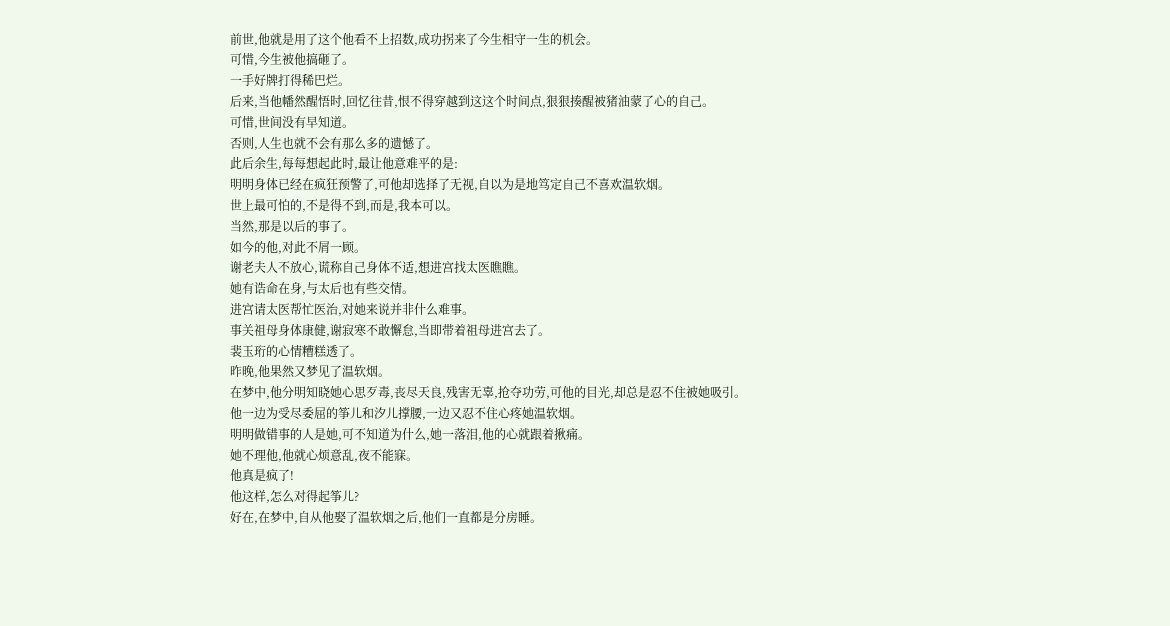前世,他就是用了这个他看不上招数,成功拐来了今生相守一生的机会。
可惜,今生被他搞砸了。
一手好牌打得稀巴烂。
后来,当他幡然醒悟时,回忆往昔,恨不得穿越到这这个时间点,狠狠揍醒被猪油蒙了心的自己。
可惜,世间没有早知道。
否则,人生也就不会有那么多的遗憾了。
此后余生,每每想起此时,最让他意难平的是:
明明身体已经在疯狂预警了,可他却选择了无视,自以为是地笃定自己不喜欢温软烟。
世上最可怕的,不是得不到,而是,我本可以。
当然,那是以后的事了。
如今的他,对此不屑一顾。
谢老夫人不放心,谎称自己身体不适,想进宫找太医瞧瞧。
她有诰命在身,与太后也有些交情。
进宫请太医帮忙医治,对她来说并非什么难事。
事关祖母身体康健,谢寂寒不敢懈怠,当即带着祖母进宫去了。
裴玉珩的心情糟糕透了。
昨晚,他果然又梦见了温软烟。
在梦中,他分明知晓她心思歹毒,丧尽天良,残害无辜,抢夺功劳,可他的目光,却总是忍不住被她吸引。
他一边为受尽委屈的筝儿和汐儿撑腰,一边又忍不住心疼她温软烟。
明明做错事的人是她,可不知道为什么,她一落泪,他的心就跟着揪痛。
她不理他,他就心烦意乱,夜不能寐。
他真是疯了!
他这样,怎么对得起筝儿?
好在,在梦中,自从他娶了温软烟之后,他们一直都是分房睡。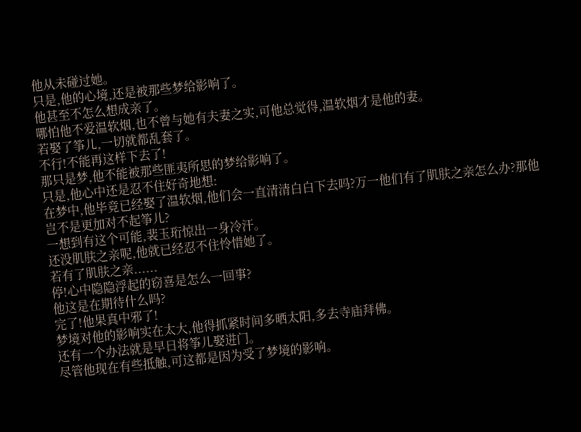他从未碰过她。
只是,他的心境,还是被那些梦给影响了。
他甚至不怎么想成亲了。
哪怕他不爱温软烟,也不曾与她有夫妻之实,可他总觉得,温软烟才是他的妻。
若娶了筝儿,一切就都乱套了。
不行!不能再这样下去了!
那只是梦,他不能被那些匪夷所思的梦给影响了。
只是,他心中还是忍不住好奇地想:
在梦中,他毕竟已经娶了温软烟,他们会一直清清白白下去吗?万一他们有了肌肤之亲怎么办?那他岂不是更加对不起筝儿?
一想到有这个可能,裴玉珩惊出一身冷汗。
还没肌肤之亲呢,他就已经忍不住怜惜她了。
若有了肌肤之亲......
停!心中隐隐浮起的窃喜是怎么一回事?
他这是在期待什么吗?
完了!他果真中邪了!
梦境对他的影响实在太大,他得抓紧时间多晒太阳,多去寺庙拜佛。
还有一个办法就是早日将筝儿娶进门。
尽管他现在有些抵触,可这都是因为受了梦境的影响。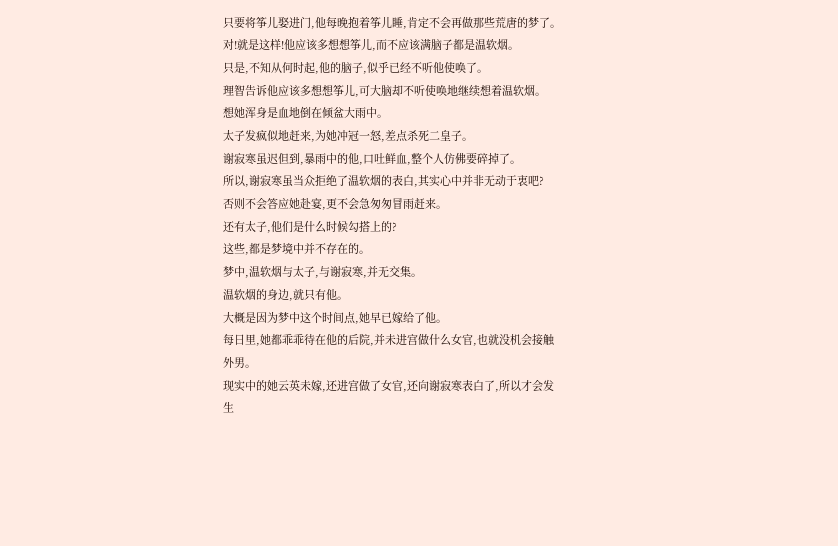只要将筝儿娶进门,他每晚抱着筝儿睡,肯定不会再做那些荒唐的梦了。
对!就是这样!他应该多想想筝儿,而不应该满脑子都是温软烟。
只是,不知从何时起,他的脑子,似乎已经不听他使唤了。
理智告诉他应该多想想筝儿,可大脑却不听使唤地继续想着温软烟。
想她浑身是血地倒在倾盆大雨中。
太子发疯似地赶来,为她冲冠一怒,差点杀死二皇子。
谢寂寒虽迟但到,暴雨中的他,口吐鲜血,整个人仿佛要碎掉了。
所以,谢寂寒虽当众拒绝了温软烟的表白,其实心中并非无动于衷吧?
否则不会答应她赴宴,更不会急匆匆冒雨赶来。
还有太子,他们是什么时候勾搭上的?
这些,都是梦境中并不存在的。
梦中,温软烟与太子,与谢寂寒,并无交集。
温软烟的身边,就只有他。
大概是因为梦中这个时间点,她早已嫁给了他。
每日里,她都乖乖待在他的后院,并未进宫做什么女官,也就没机会接触外男。
现实中的她云英未嫁,还进宫做了女官,还向谢寂寒表白了,所以才会发生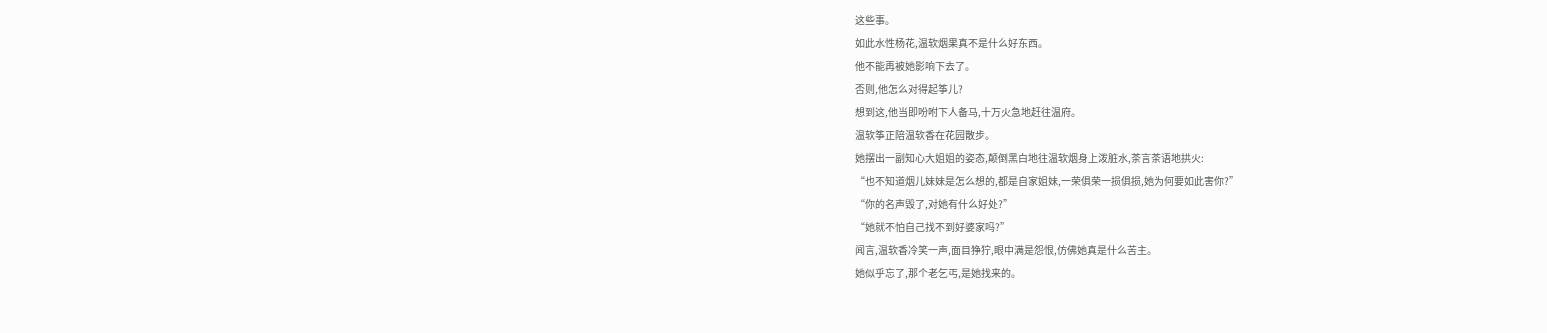这些事。
如此水性杨花,温软烟果真不是什么好东西。
他不能再被她影响下去了。
否则,他怎么对得起筝儿?
想到这,他当即吩咐下人备马,十万火急地赶往温府。
温软筝正陪温软香在花园散步。
她摆出一副知心大姐姐的姿态,颠倒黑白地往温软烟身上泼脏水,茶言茶语地拱火:
“也不知道烟儿妹妹是怎么想的,都是自家姐妹,一荣俱荣一损俱损,她为何要如此害你?”
“你的名声毁了,对她有什么好处?”
“她就不怕自己找不到好婆家吗?”
闻言,温软香冷笑一声,面目狰狞,眼中满是怨恨,仿佛她真是什么苦主。
她似乎忘了,那个老乞丐,是她找来的。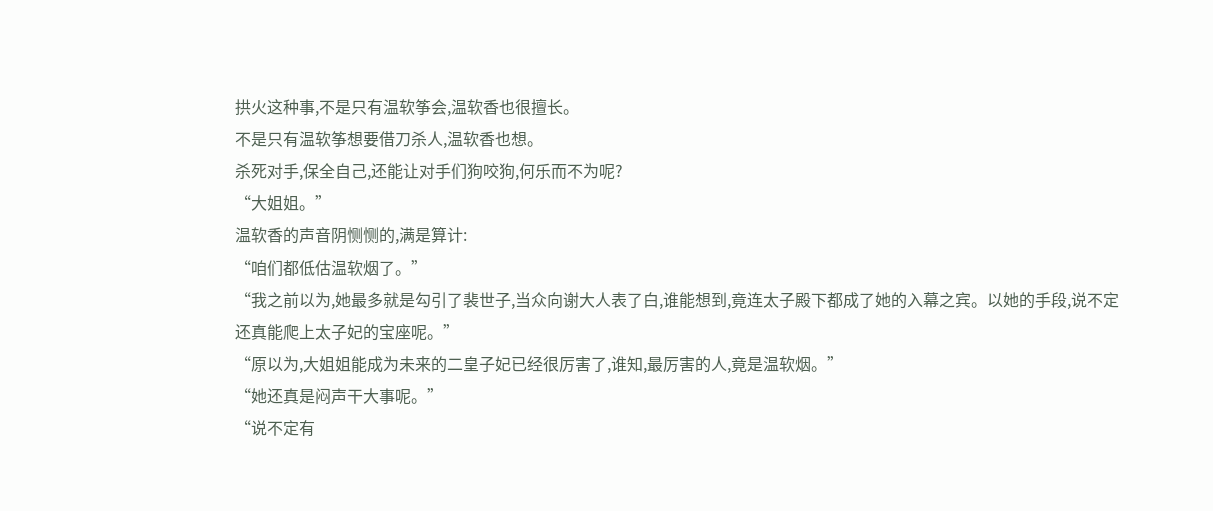拱火这种事,不是只有温软筝会,温软香也很擅长。
不是只有温软筝想要借刀杀人,温软香也想。
杀死对手,保全自己,还能让对手们狗咬狗,何乐而不为呢?
“大姐姐。”
温软香的声音阴恻恻的,满是算计:
“咱们都低估温软烟了。”
“我之前以为,她最多就是勾引了裴世子,当众向谢大人表了白,谁能想到,竟连太子殿下都成了她的入幕之宾。以她的手段,说不定还真能爬上太子妃的宝座呢。”
“原以为,大姐姐能成为未来的二皇子妃已经很厉害了,谁知,最厉害的人,竟是温软烟。”
“她还真是闷声干大事呢。”
“说不定有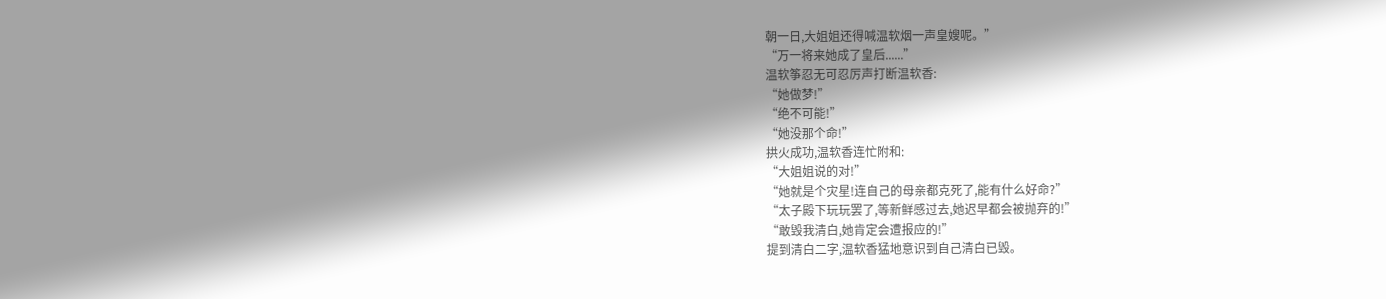朝一日,大姐姐还得喊温软烟一声皇嫂呢。”
“万一将来她成了皇后......”
温软筝忍无可忍厉声打断温软香:
“她做梦!”
“绝不可能!”
“她没那个命!”
拱火成功,温软香连忙附和:
“大姐姐说的对!”
“她就是个灾星!连自己的母亲都克死了,能有什么好命?”
“太子殿下玩玩罢了,等新鲜感过去,她迟早都会被抛弃的!”
“敢毁我清白,她肯定会遭报应的!”
提到清白二字,温软香猛地意识到自己清白已毁。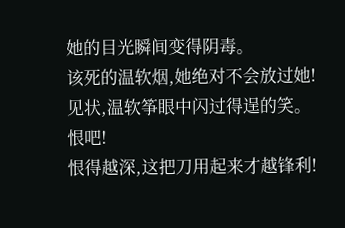她的目光瞬间变得阴毒。
该死的温软烟,她绝对不会放过她!
见状,温软筝眼中闪过得逞的笑。
恨吧!
恨得越深,这把刀用起来才越锋利!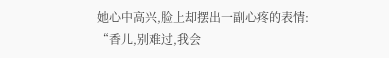她心中高兴,脸上却摆出一副心疼的表情:
“香儿,别难过,我会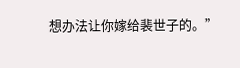想办法让你嫁给裴世子的。”